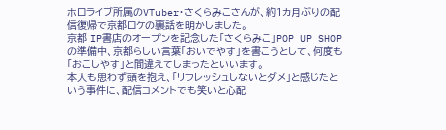ホロライブ所属のVTuber・さくらみこさんが、約1カ月ぶりの配信復帰で京都ロケの裏話を明かしました。
京都 IP書店のオープンを記念した「さくらみこ」POP UP SHOPの準備中、京都らしい言葉「おいでやす」を書こうとして、何度も「おこしやす」と間違えてしまったといいます。
本人も思わず頭を抱え、「リフレッシュしないとダメ」と感じたという事件に、配信コメントでも笑いと心配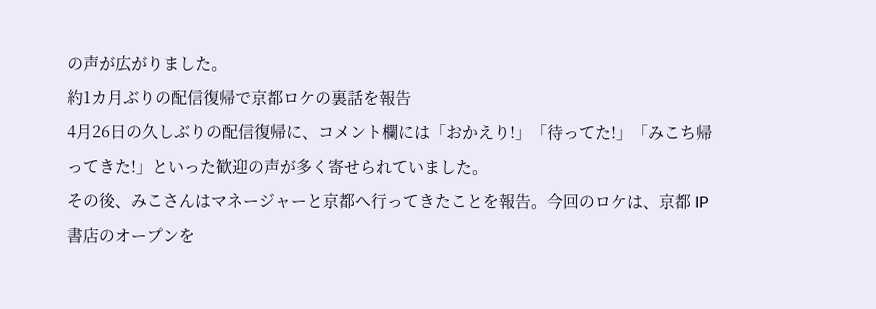の声が広がりました。
約1カ月ぶりの配信復帰で京都ロケの裏話を報告
4月26日の久しぶりの配信復帰に、コメント欄には「おかえり!」「待ってた!」「みこち帰ってきた!」といった歓迎の声が多く寄せられていました。
その後、みこさんはマネージャーと京都へ行ってきたことを報告。今回のロケは、京都 IP書店のオープンを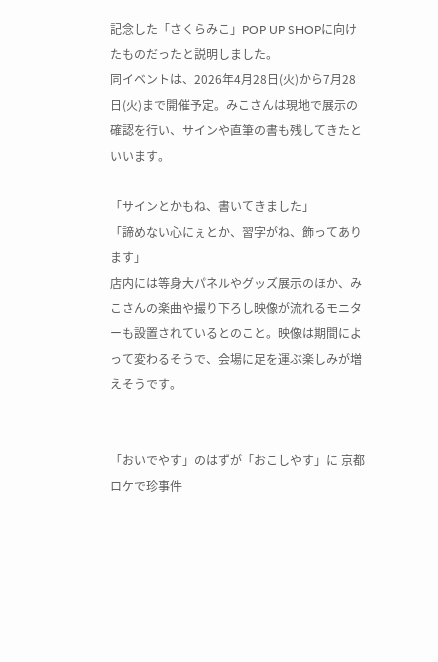記念した「さくらみこ」POP UP SHOPに向けたものだったと説明しました。
同イベントは、2026年4月28日(火)から7月28日(火)まで開催予定。みこさんは現地で展示の確認を行い、サインや直筆の書も残してきたといいます。

「サインとかもね、書いてきました」
「諦めない心にぇとか、習字がね、飾ってあります」
店内には等身大パネルやグッズ展示のほか、みこさんの楽曲や撮り下ろし映像が流れるモニターも設置されているとのこと。映像は期間によって変わるそうで、会場に足を運ぶ楽しみが増えそうです。


「おいでやす」のはずが「おこしやす」に 京都ロケで珍事件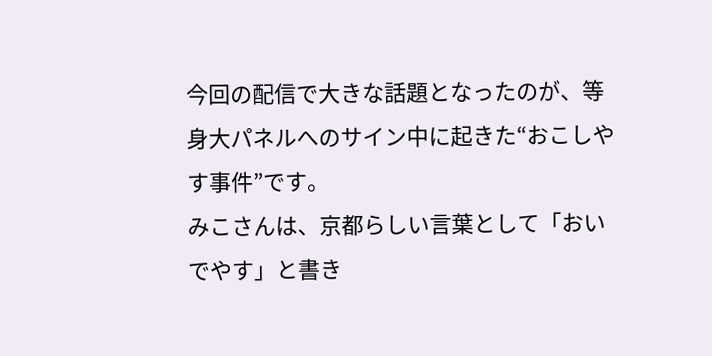今回の配信で大きな話題となったのが、等身大パネルへのサイン中に起きた“おこしやす事件”です。
みこさんは、京都らしい言葉として「おいでやす」と書き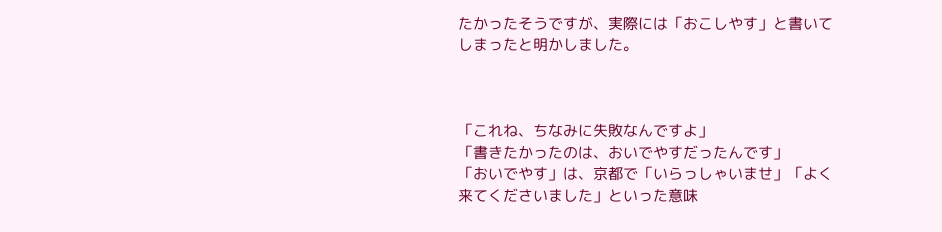たかったそうですが、実際には「おこしやす」と書いてしまったと明かしました。



「これね、ちなみに失敗なんですよ」
「書きたかったのは、おいでやすだったんです」
「おいでやす」は、京都で「いらっしゃいませ」「よく来てくださいました」といった意味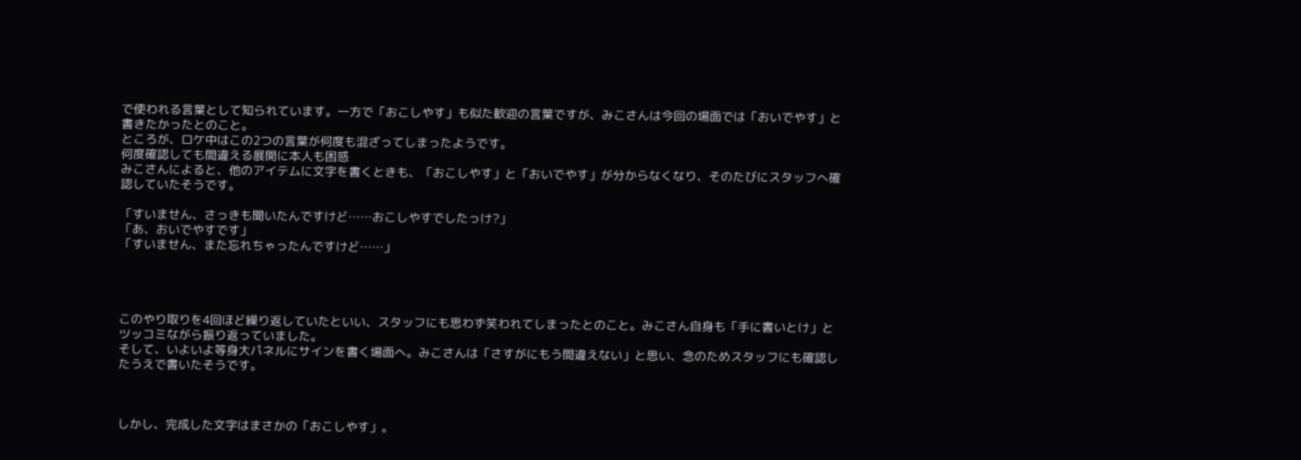で使われる言葉として知られています。一方で「おこしやす」も似た歓迎の言葉ですが、みこさんは今回の場面では「おいでやす」と書きたかったとのこと。
ところが、ロケ中はこの2つの言葉が何度も混ざってしまったようです。
何度確認しても間違える展開に本人も困惑
みこさんによると、他のアイテムに文字を書くときも、「おこしやす」と「おいでやす」が分からなくなり、そのたびにスタッフへ確認していたそうです。

「すいません、さっきも聞いたんですけど……おこしやすでしたっけ?」
「あ、おいでやすです」
「すいません、また忘れちゃったんですけど……」




このやり取りを4回ほど繰り返していたといい、スタッフにも思わず笑われてしまったとのこと。みこさん自身も「手に書いとけ」とツッコミながら振り返っていました。
そして、いよいよ等身大パネルにサインを書く場面へ。みこさんは「さすがにもう間違えない」と思い、念のためスタッフにも確認したうえで書いたそうです。



しかし、完成した文字はまさかの「おこしやす」。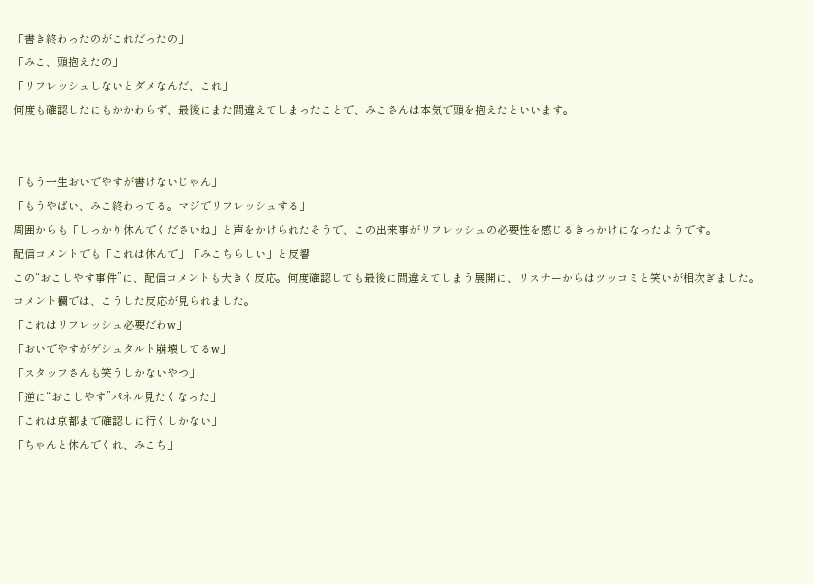「書き終わったのがこれだったの」
「みこ、頭抱えたの」
「リフレッシュしないとダメなんだ、これ」
何度も確認したにもかかわらず、最後にまた間違えてしまったことで、みこさんは本気で頭を抱えたといいます。


「もう一生おいでやすが書けないじゃん」
「もうやばい、みこ終わってる。マジでリフレッシュする」
周囲からも「しっかり休んでくださいね」と声をかけられたそうで、この出来事がリフレッシュの必要性を感じるきっかけになったようです。
配信コメントでも「これは休んで」「みこちらしい」と反響
この“おこしやす事件”に、配信コメントも大きく反応。何度確認しても最後に間違えてしまう展開に、リスナーからはツッコミと笑いが相次ぎました。
コメント欄では、こうした反応が見られました。
「これはリフレッシュ必要だわw」
「おいでやすがゲシュタルト崩壊してるw」
「スタッフさんも笑うしかないやつ」
「逆に“おこしやす”パネル見たくなった」
「これは京都まで確認しに行くしかない」
「ちゃんと休んでくれ、みこち」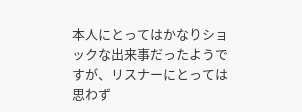本人にとってはかなりショックな出来事だったようですが、リスナーにとっては思わず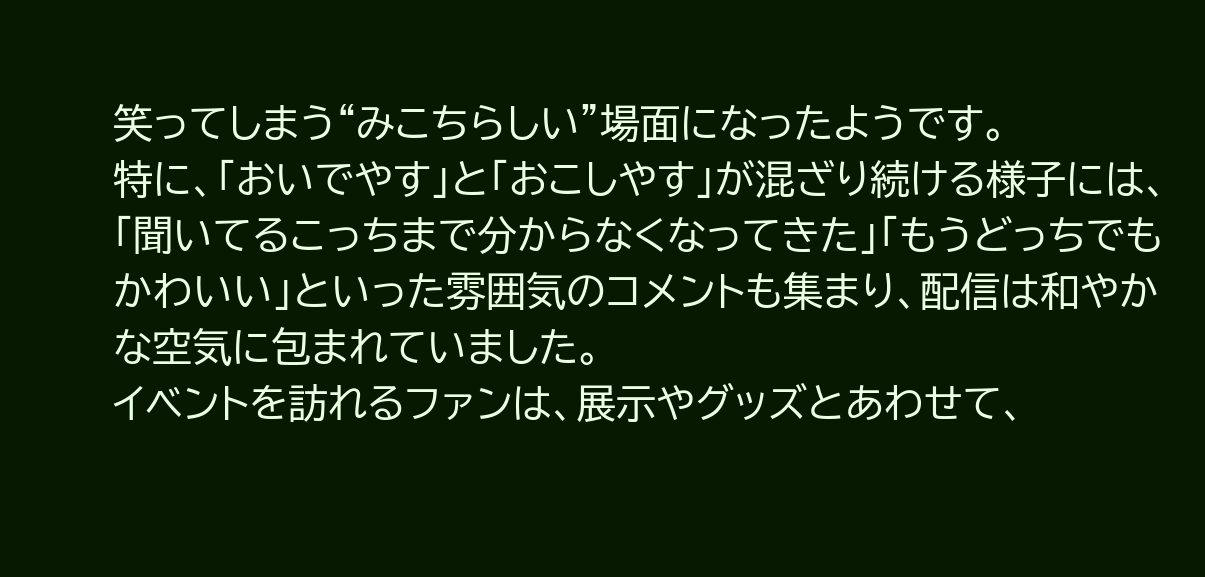笑ってしまう“みこちらしい”場面になったようです。
特に、「おいでやす」と「おこしやす」が混ざり続ける様子には、「聞いてるこっちまで分からなくなってきた」「もうどっちでもかわいい」といった雰囲気のコメントも集まり、配信は和やかな空気に包まれていました。
イベントを訪れるファンは、展示やグッズとあわせて、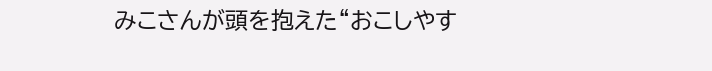みこさんが頭を抱えた“おこしやす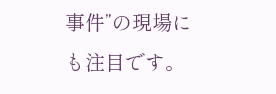事件”の現場にも注目です。